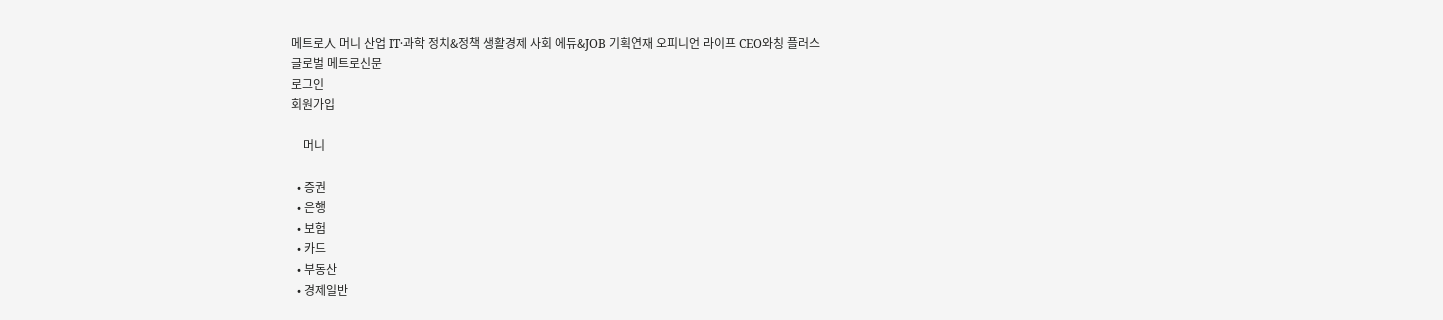메트로人 머니 산업 IT·과학 정치&정책 생활경제 사회 에듀&JOB 기획연재 오피니언 라이프 CEO와칭 플러스
글로벌 메트로신문
로그인
회원가입

    머니

  • 증권
  • 은행
  • 보험
  • 카드
  • 부동산
  • 경제일반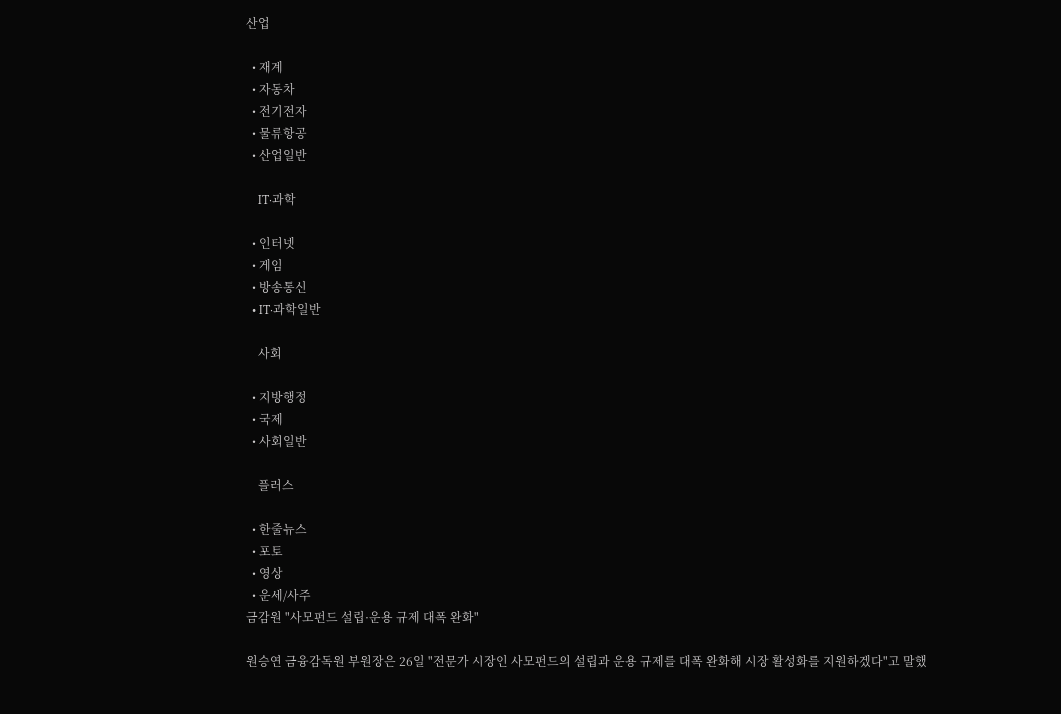산업

  • 재계
  • 자동차
  • 전기전자
  • 물류항공
  • 산업일반

    IT·과학

  • 인터넷
  • 게임
  • 방송통신
  • IT·과학일반

    사회

  • 지방행정
  • 국제
  • 사회일반

    플러스

  • 한줄뉴스
  • 포토
  • 영상
  • 운세/사주
금감원 "사모펀드 설립·운용 규제 대폭 완화"

원승연 금융감독원 부원장은 26일 "전문가 시장인 사모펀드의 설립과 운용 규제를 대폭 완화해 시장 활성화를 지원하겠다"고 말했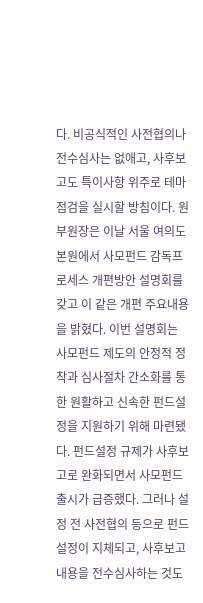다. 비공식적인 사전협의나 전수심사는 없애고, 사후보고도 특이사항 위주로 테마점검을 실시할 방침이다. 원 부원장은 이날 서울 여의도 본원에서 사모펀드 감독프로세스 개편방안 설명회를 갖고 이 같은 개편 주요내용을 밝혔다. 이번 설명회는 사모펀드 제도의 안정적 정착과 심사절차 간소화를 통한 원활하고 신속한 펀드설정을 지원하기 위해 마련됐다. 펀드설정 규제가 사후보고로 완화되면서 사모펀드 출시가 급증했다. 그러나 설정 전 사전협의 등으로 펀드설정이 지체되고, 사후보고 내용을 전수심사하는 것도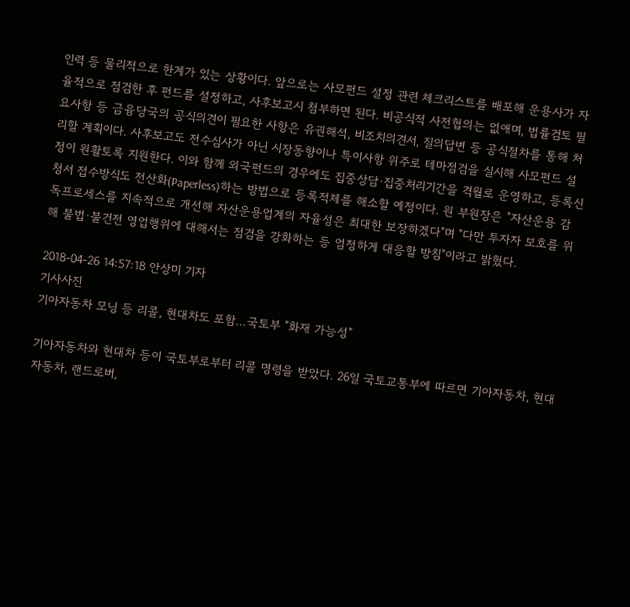인력 등 물리적으로 한계가 있는 상황이다. 앞으로는 사모펀드 설정 관련 체크리스트를 배포해 운용사가 자율적으로 점검한 후 펀드를 설정하고, 사후보고시 첨부하면 된다. 비공식적 사전협의는 없애며, 법률검토 필요사항 등 금융당국의 공식의견이 필요한 사항은 유권해석, 비조치의견서, 질의답변 등 공식절차를 통해 처리할 계획이다. 사후보고도 전수심사가 아닌 시장동향이나 특이사항 위주로 테마점검을 실시해 사모펀드 설정이 원활토록 지원한다. 이와 함께 외국펀드의 경우에도 집중상담·집중처리기간을 격월로 운영하고, 등록신청서 접수방식도 전산화(Paperless)하는 방법으로 등록적체를 해소할 예정이다. 원 부원장은 "자산운용 감독프로세스를 지속적으로 개선해 자산운용업계의 자율성은 최대한 보장하겠다"며 "다만 투자자 보호를 위해 불법·불건전 영업행위에 대해서는 점검을 강화하는 등 엄정하게 대응할 방침"이라고 밝혔다.

2018-04-26 14:57:18 안상미 기자
기사사진
기아자동차 모닝 등 리콜, 현대차도 포함…국토부 "화재 가능성"

기아자동차와 현대차 등이 국토부로부터 리콜 명령을 받았다. 26일 국토교통부에 따르면 기아자동차, 현대자동차, 랜드로버,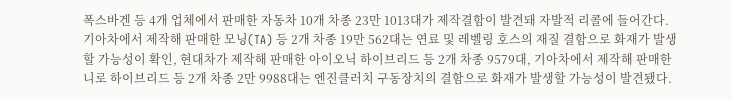폭스바겐 등 4개 업체에서 판매한 자동차 10개 차종 23만 1013대가 제작결함이 발견돼 자발적 리콜에 들어간다. 기아차에서 제작해 판매한 모닝(TA) 등 2개 차종 19만 562대는 연료 및 레벨링 호스의 재질 결함으로 화재가 발생할 가능성이 확인, 현대차가 제작해 판매한 아이오닉 하이브리드 등 2개 차종 9579대, 기아차에서 제작해 판매한 니로 하이브리드 등 2개 차종 2만 9988대는 엔진클러치 구동장치의 결함으로 화재가 발생할 가능성이 발견됐다.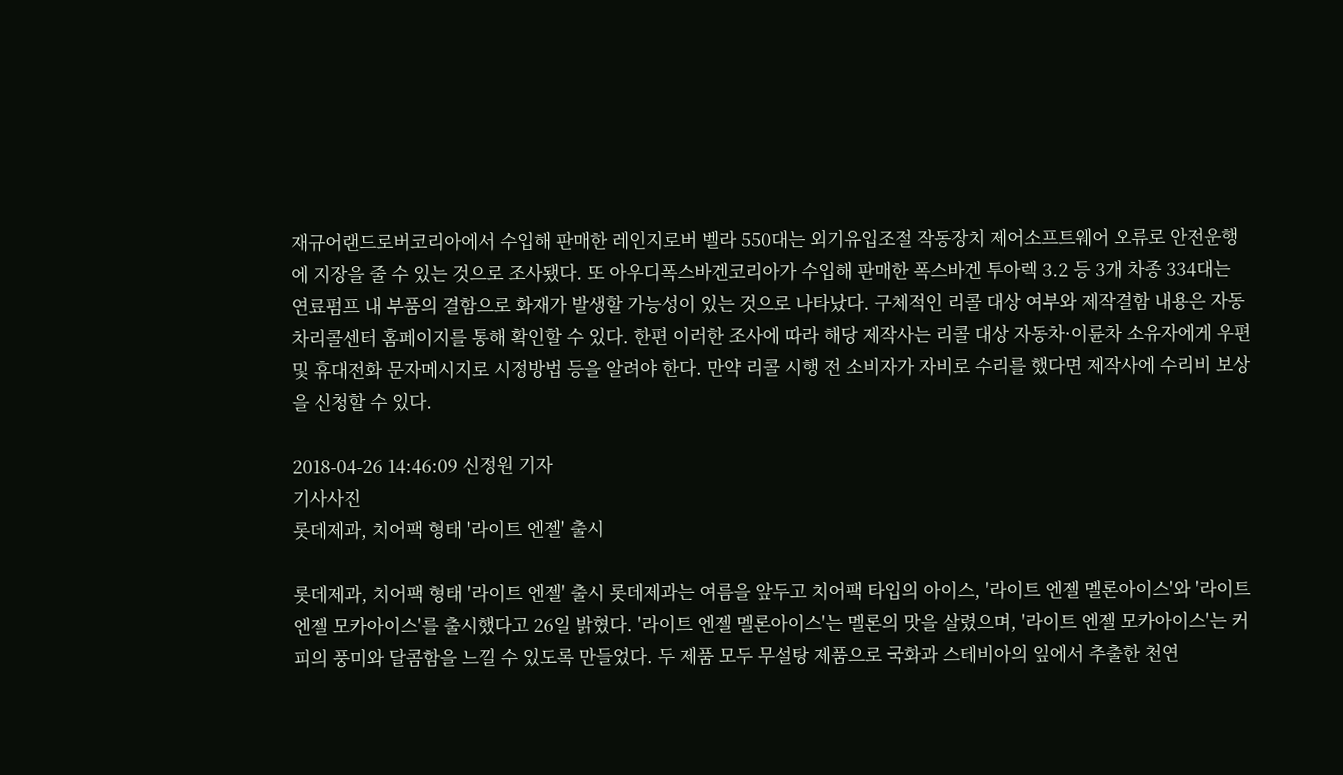재규어랜드로버코리아에서 수입해 판매한 레인지로버 벨라 550대는 외기유입조절 작동장치 제어소프트웨어 오류로 안전운행에 지장을 줄 수 있는 것으로 조사됐다. 또 아우디폭스바겐코리아가 수입해 판매한 폭스바겐 투아렉 3.2 등 3개 차종 334대는 연료펌프 내 부품의 결함으로 화재가 발생할 가능성이 있는 것으로 나타났다. 구체적인 리콜 대상 여부와 제작결함 내용은 자동차리콜센터 홈페이지를 통해 확인할 수 있다. 한편 이러한 조사에 따라 해당 제작사는 리콜 대상 자동차·이륜차 소유자에게 우편 및 휴대전화 문자메시지로 시정방법 등을 알려야 한다. 만약 리콜 시행 전 소비자가 자비로 수리를 했다면 제작사에 수리비 보상을 신청할 수 있다.

2018-04-26 14:46:09 신정원 기자
기사사진
롯데제과, 치어팩 형태 '라이트 엔젤' 출시

롯데제과, 치어팩 형태 '라이트 엔젤' 출시 롯데제과는 여름을 앞두고 치어팩 타입의 아이스, '라이트 엔젤 멜론아이스'와 '라이트 엔젤 모카아이스'를 출시했다고 26일 밝혔다. '라이트 엔젤 멜론아이스'는 멜론의 맛을 살렸으며, '라이트 엔젤 모카아이스'는 커피의 풍미와 달콤함을 느낄 수 있도록 만들었다. 두 제품 모두 무설탕 제품으로 국화과 스테비아의 잎에서 추출한 천연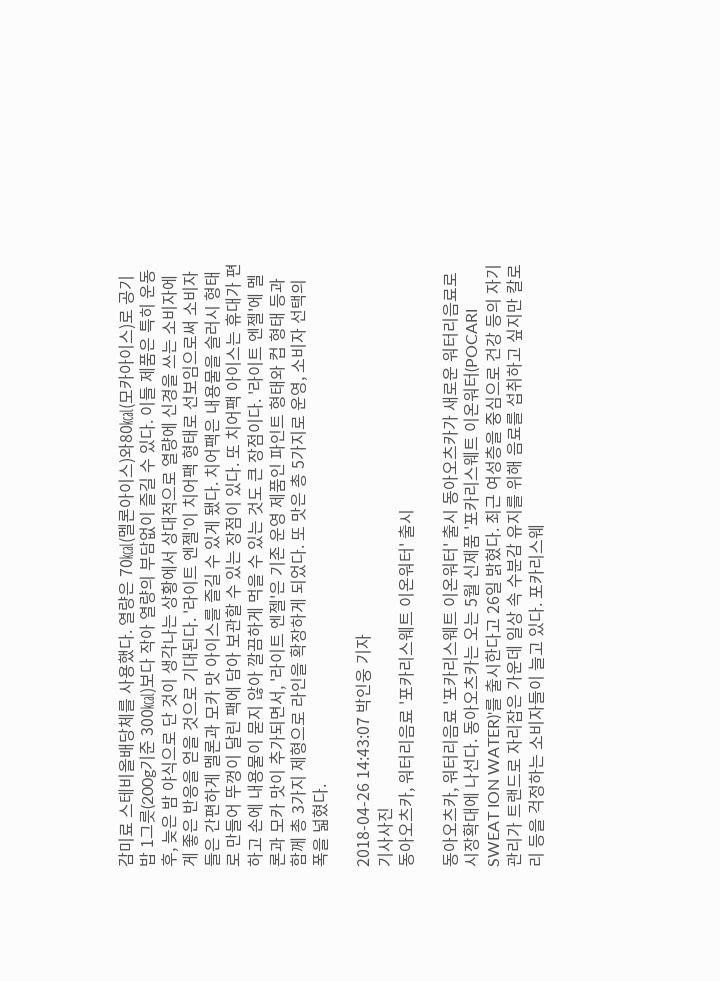감미료 스테비올배당체를 사용했다. 열량은 70㎉(멜론아이스)와80㎉(모카아이스)로 공기밥 1그릇(200g기준 300㎉)보다 작아 열량의 부담없이 즐길 수 있다. 이들 제품은 특히 운동 후, 늦은 밤 야식으로 단 것이 생각나는 상황에서 상대적으로 열량에 신경을 쓰는 소비자에게 좋은 반응을 얻을 것으로 기대된다. '라이트 엔젤'이 치어팩 형태로 선보임으로써 소비자들은 간편하게 멜론과 모카 맛 아이스를 즐길 수 있게 됐다. 치어팩은 내용물을 슬러시 형태로 만들어 뚜껑이 달린 팩에 담아 보관할 수 있는 장점이 있다. 또 치어팩 아이스는 휴대가 편하고 손에 내용물이 묻지 않아 깔끔하게 먹을 수 있는 것도 큰 장점이다. '라이트 엔젤'에 멜론과 모카 맛이 추가되면서, '라이트 엔젤'은 기존 운영 제품인 파인트 형태와 컵 형태 등과 함께 총 3가지 제형으로 라인을 확장하게 되었다. 또 맛은 총 5가지로 운영, 소비자 선택의 폭을 넓혔다.

2018-04-26 14:43:07 박인웅 기자
기사사진
동아오츠카, 워터리음료 '포카리스웨트 이온워터' 출시

동아오츠카, 워터리음료 '포카리스웨트 이온워터' 출시 동아오츠카가 새로운 워터리음료로 시장확대에 나선다. 동아오츠카는 오는 5월 신제품 '포카리스웨트 이온워터(POCARI SWEAT ION WATER)'를 출시한다고 26일 밝혔다. 최근 여성층을 중심으로 건강 등의 자기 관리가 트랜드로 자리잡은 가운데 일상 속 수분감 유지를 위해 음료를 섭취하고 싶지만 칼로리 등을 걱정하는 소비자들이 늘고 있다. 포카리스웨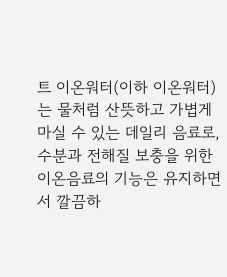트 이온워터(이하 이온워터)는 물처럼 산뜻하고 가볍게 마실 수 있는 데일리 음료로, 수분과 전해질 보충을 위한 이온음료의 기능은 유지하면서 깔끔하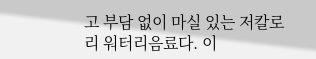고 부담 없이 마실 있는 저칼로리 워터리음료다. 이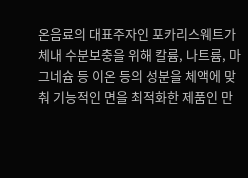온음료의 대표주자인 포카리스웨트가 체내 수분보충을 위해 칼륨, 나트륨, 마그네슘 등 이온 등의 성분을 체액에 맞춰 기능적인 면을 최적화한 제품인 만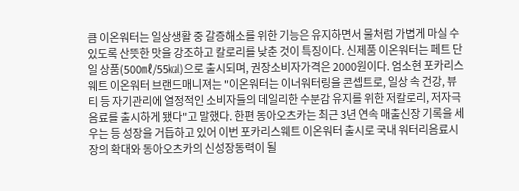큼 이온워터는 일상생활 중 갈증해소를 위한 기능은 유지하면서 물처럼 가볍게 마실 수 있도록 산뜻한 맛을 강조하고 칼로리를 낮춘 것이 특징이다. 신제품 이온워터는 페트 단일 상품(500㎖/55㎉)으로 출시되며, 권장소비자가격은 2000원이다. 엄소현 포카리스웨트 이온워터 브랜드매니져는 "이온워터는 이너워터링을 콘셉트로, 일상 속 건강, 뷰티 등 자기관리에 열정적인 소비자들의 데일리한 수분감 유지를 위한 저칼로리, 저자극 음료를 출시하게 됐다"고 말했다. 한편 동아오츠카는 최근 3년 연속 매출신장 기록을 세우는 등 성장을 거듭하고 있어 이번 포카리스웨트 이온워터 출시로 국내 워터리음료시장의 확대와 동아오츠카의 신성장동력이 될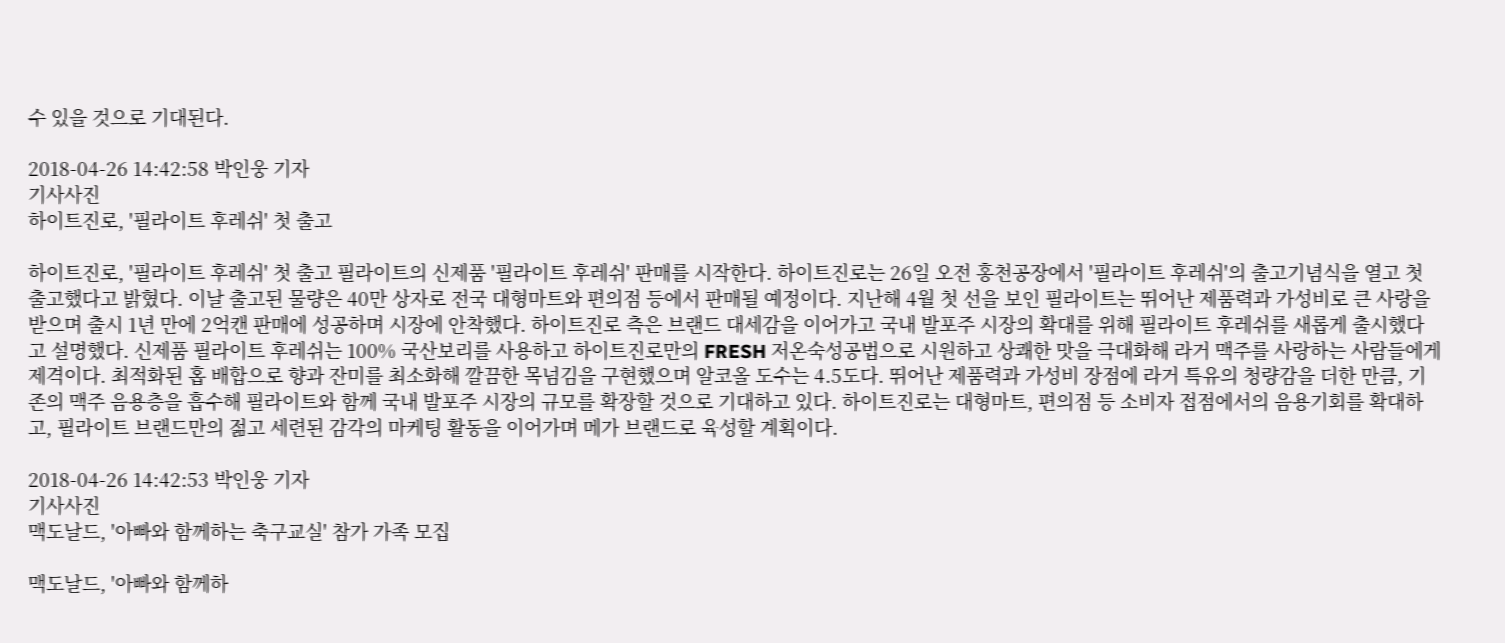수 있을 것으로 기대된다.

2018-04-26 14:42:58 박인웅 기자
기사사진
하이트진로, '필라이트 후레쉬' 첫 출고

하이트진로, '필라이트 후레쉬' 첫 출고 필라이트의 신제품 '필라이트 후레쉬' 판매를 시작한다. 하이트진로는 26일 오전 홍천공장에서 '필라이트 후레쉬'의 출고기념식을 열고 첫 출고했다고 밝혔다. 이날 출고된 물량은 40만 상자로 전국 대형마트와 편의점 등에서 판매될 예정이다. 지난해 4월 첫 선을 보인 필라이트는 뛰어난 제품력과 가성비로 큰 사랑을 받으며 출시 1년 만에 2억캔 판매에 성공하며 시장에 안착했다. 하이트진로 측은 브랜드 대세감을 이어가고 국내 발포주 시장의 확대를 위해 필라이트 후레쉬를 새롭게 출시했다고 설명했다. 신제품 필라이트 후레쉬는 100% 국산보리를 사용하고 하이트진로만의 FRESH 저온숙성공법으로 시원하고 상쾌한 맛을 극대화해 라거 맥주를 사랑하는 사람들에게 제격이다. 최적화된 홉 배합으로 향과 잔미를 최소화해 깔끔한 목넘김을 구현했으며 알코올 도수는 4.5도다. 뛰어난 제품력과 가성비 장점에 라거 특유의 청량감을 더한 만큼, 기존의 맥주 음용층을 흡수해 필라이트와 함께 국내 발포주 시장의 규모를 확장할 것으로 기대하고 있다. 하이트진로는 대형마트, 편의점 등 소비자 접점에서의 음용기회를 확대하고, 필라이트 브랜드만의 젊고 세련된 감각의 마케팅 활동을 이어가며 메가 브랜드로 육성할 계획이다.

2018-04-26 14:42:53 박인웅 기자
기사사진
맥도날드, '아빠와 함께하는 축구교실' 참가 가족 모집

맥도날드, '아빠와 함께하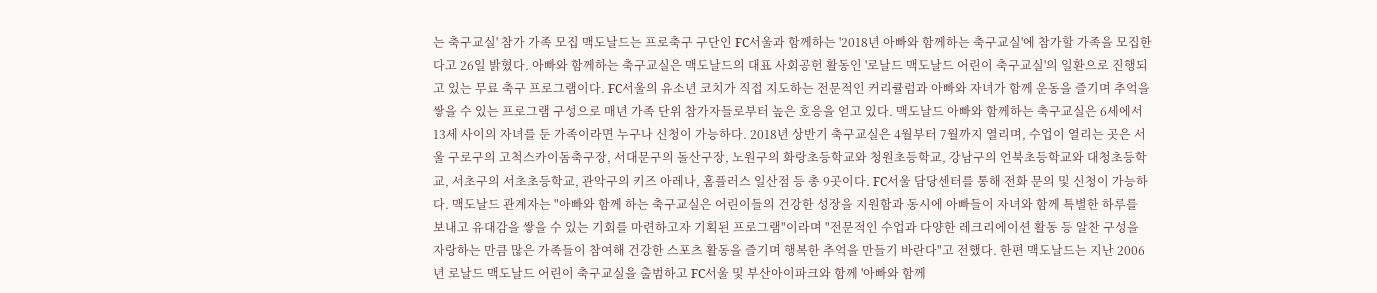는 축구교실' 참가 가족 모집 맥도날드는 프로축구 구단인 FC서울과 함께하는 '2018년 아빠와 함께하는 축구교실'에 참가할 가족을 모집한다고 26일 밝혔다. 아빠와 함께하는 축구교실은 맥도날드의 대표 사회공헌 활동인 '로날드 맥도날드 어린이 축구교실'의 일환으로 진행되고 있는 무료 축구 프로그램이다. FC서울의 유소년 코치가 직접 지도하는 전문적인 커리큘럼과 아빠와 자녀가 함께 운동을 즐기며 추억을 쌓을 수 있는 프로그램 구성으로 매년 가족 단위 참가자들로부터 높은 호응을 얻고 있다. 맥도날드 아빠와 함께하는 축구교실은 6세에서 13세 사이의 자녀를 둔 가족이라면 누구나 신청이 가능하다. 2018년 상반기 축구교실은 4월부터 7월까지 열리며, 수업이 열리는 곳은 서울 구로구의 고척스카이돔축구장, 서대문구의 돌산구장, 노원구의 화랑초등학교와 청원초등학교, 강남구의 언북초등학교와 대청초등학교, 서초구의 서초초등학교, 관악구의 키즈 아레나, 홈플러스 일산점 등 총 9곳이다. FC서울 담당센터를 통해 전화 문의 및 신청이 가능하다. 맥도날드 관계자는 "아빠와 함께 하는 축구교실은 어린이들의 건강한 성장을 지원함과 동시에 아빠들이 자녀와 함께 특별한 하루를 보내고 유대감을 쌓을 수 있는 기회를 마련하고자 기획된 프로그램"이라며 "전문적인 수업과 다양한 레크리에이션 활동 등 알찬 구성을 자랑하는 만큼 많은 가족들이 참여해 건강한 스포츠 활동을 즐기며 행복한 추억을 만들기 바란다"고 전했다. 한편 맥도날드는 지난 2006년 로날드 맥도날드 어린이 축구교실을 출범하고 FC서울 및 부산아이파크와 함께 '아빠와 함께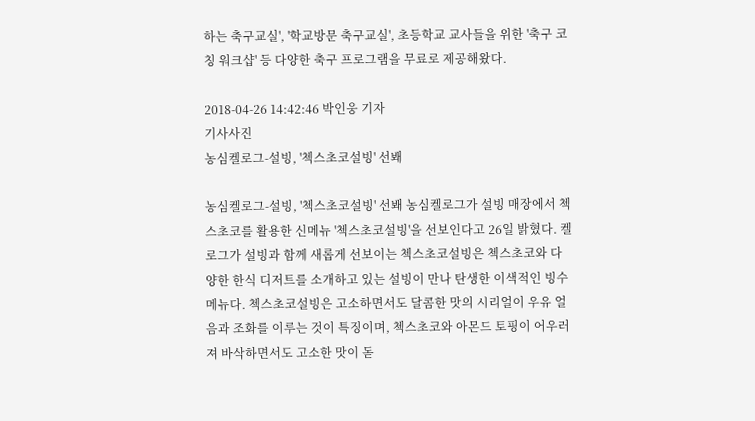하는 축구교실', '학교방문 축구교실', 초등학교 교사들을 위한 '축구 코칭 워크샵' 등 다양한 축구 프로그램을 무료로 제공해왔다.

2018-04-26 14:42:46 박인웅 기자
기사사진
농심켈로그-설빙, '첵스초코설빙' 선봬

농심켈로그-설빙, '첵스초코설빙' 선봬 농심켈로그가 설빙 매장에서 첵스초코를 활용한 신메뉴 '첵스초코설빙'을 선보인다고 26일 밝혔다. 켈로그가 설빙과 함께 새롭게 선보이는 첵스초코설빙은 첵스초코와 다양한 한식 디저트를 소개하고 있는 설빙이 만나 탄생한 이색적인 빙수 메뉴다. 첵스초코설빙은 고소하면서도 달콤한 맛의 시리얼이 우유 얼음과 조화를 이루는 것이 특징이며, 첵스초코와 아몬드 토핑이 어우러져 바삭하면서도 고소한 맛이 돋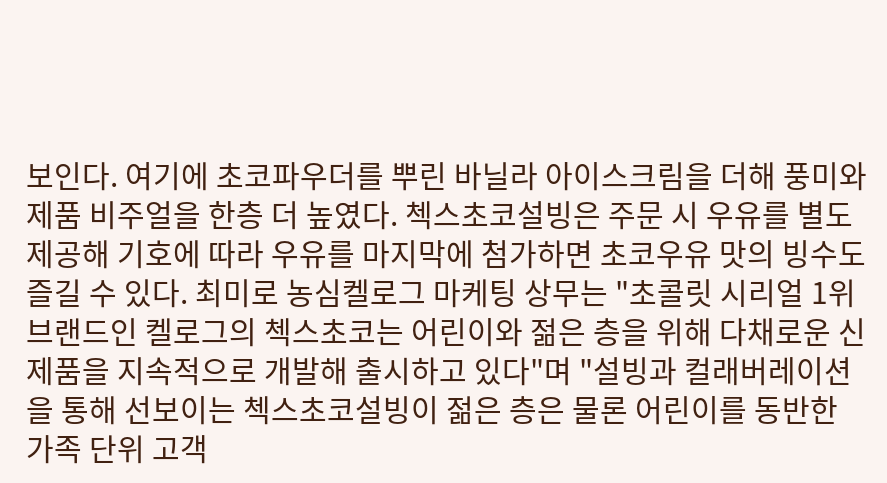보인다. 여기에 초코파우더를 뿌린 바닐라 아이스크림을 더해 풍미와 제품 비주얼을 한층 더 높였다. 첵스초코설빙은 주문 시 우유를 별도 제공해 기호에 따라 우유를 마지막에 첨가하면 초코우유 맛의 빙수도 즐길 수 있다. 최미로 농심켈로그 마케팅 상무는 "초콜릿 시리얼 1위 브랜드인 켈로그의 첵스초코는 어린이와 젊은 층을 위해 다채로운 신제품을 지속적으로 개발해 출시하고 있다"며 "설빙과 컬래버레이션을 통해 선보이는 첵스초코설빙이 젊은 층은 물론 어린이를 동반한 가족 단위 고객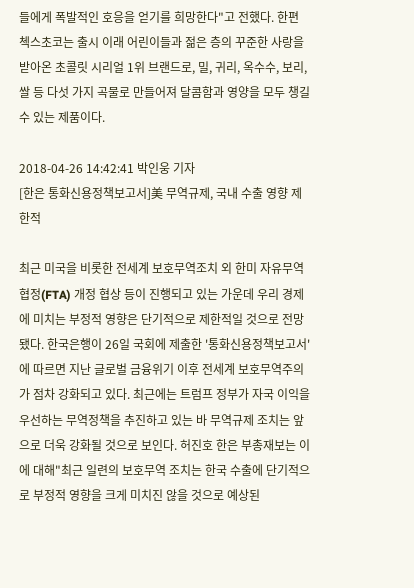들에게 폭발적인 호응을 얻기를 희망한다"고 전했다. 한편 첵스초코는 출시 이래 어린이들과 젊은 층의 꾸준한 사랑을 받아온 초콜릿 시리얼 1위 브랜드로, 밀, 귀리, 옥수수, 보리, 쌀 등 다섯 가지 곡물로 만들어져 달콤함과 영양을 모두 챙길 수 있는 제품이다.

2018-04-26 14:42:41 박인웅 기자
[한은 통화신용정책보고서]美 무역규제, 국내 수출 영향 제한적

최근 미국을 비롯한 전세계 보호무역조치 외 한미 자유무역협정(FTA) 개정 협상 등이 진행되고 있는 가운데 우리 경제에 미치는 부정적 영향은 단기적으로 제한적일 것으로 전망됐다. 한국은행이 26일 국회에 제출한 '통화신용정책보고서'에 따르면 지난 글로벌 금융위기 이후 전세계 보호무역주의가 점차 강화되고 있다. 최근에는 트럼프 정부가 자국 이익을 우선하는 무역정책을 추진하고 있는 바 무역규제 조치는 앞으로 더욱 강화될 것으로 보인다. 허진호 한은 부총재보는 이에 대해"최근 일련의 보호무역 조치는 한국 수출에 단기적으로 부정적 영향을 크게 미치진 않을 것으로 예상된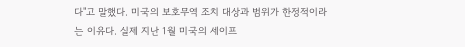다"고 말했다. 미국의 보호무역 조치 대상과 범위가 한정적이라는 이유다. 실제 지난 1월 미국의 세이프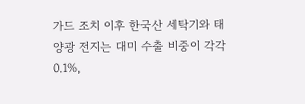가드 조치 이후 한국산 세탁기와 태양광 전지는 대미 수출 비중이 각각 0.1%,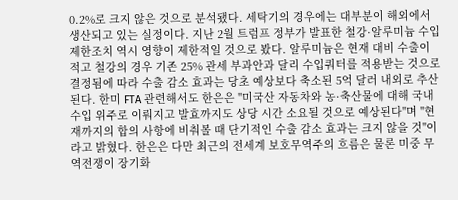0.2%로 크지 않은 것으로 분석됐다. 세탁기의 경우에는 대부분이 해외에서 생산되고 있는 실정이다. 지난 2월 트럼프 정부가 발표한 철강·알루미늄 수입제한조치 역시 영향이 제한적일 것으로 봤다. 알루미늄은 현재 대비 수출이 적고 철강의 경우 기존 25% 관세 부과안과 달리 수입쿼터를 적용받는 것으로 결정됨에 따라 수출 감소 효과는 당초 예상보다 축소된 5억 달러 내외로 추산된다. 한미 FTA 관련해서도 한은은 "미국산 자동차와 농·축산물에 대해 국내 수입 위주로 이뤄지고 발효까지도 상당 시간 소요될 것으로 예상된다"며 "현재까지의 합의 사항에 비춰볼 때 단기적인 수출 감소 효과는 크지 않을 것"이라고 밝혔다. 한은은 다만 최근의 전세계 보호무역주의 흐름은 물론 미중 무역전쟁이 장기화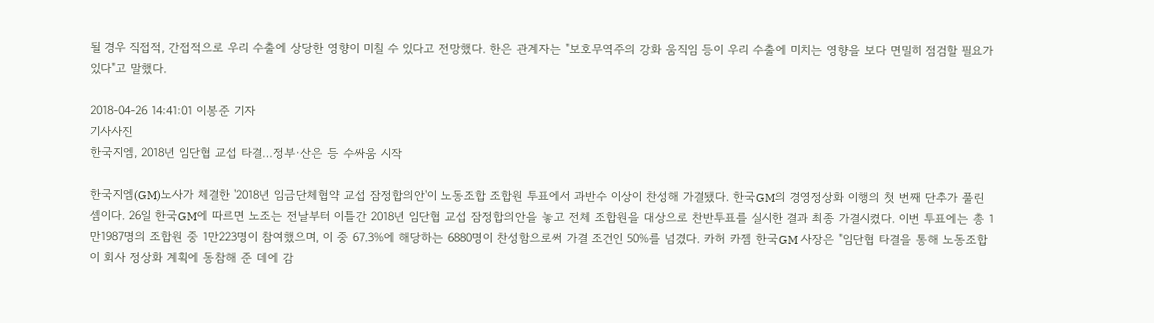될 경우 직접적, 간접적으로 우리 수출에 상당한 영향이 미칠 수 있다고 전망했다. 한은 관계자는 "보호무역주의 강화 움직임 등이 우리 수출에 미치는 영향을 보다 면밀히 점검할 필요가 있다"고 말했다.

2018-04-26 14:41:01 이봉준 기자
기사사진
한국지엠, 2018년 임단협 교섭 타결…정부·산은 등 수싸움 시작

한국지엠(GM)노사가 체결한 '2018년 임금단체협약 교섭 잠정합의안'이 노동조합 조합원 투표에서 과반수 이상이 찬성해 가결됐다. 한국GM의 경영정상화 이행의 첫 번째 단추가 풀린 셈이다. 26일 한국GM에 따르면 노조는 전날부터 이틀간 2018년 임단협 교섭 잠정합의안을 놓고 전체 조합원을 대상으로 찬반투표를 실시한 결과 최종 가결시켰다. 이번 투표에는 총 1만1987명의 조합원 중 1만223명이 참여했으며, 이 중 67.3%에 해당하는 6880명이 찬성함으로써 가결 조건인 50%를 넘겼다. 카허 카젬 한국GM 사장은 "임단협 타결을 통해 노동조합이 회사 정상화 계획에 동참해 준 데에 감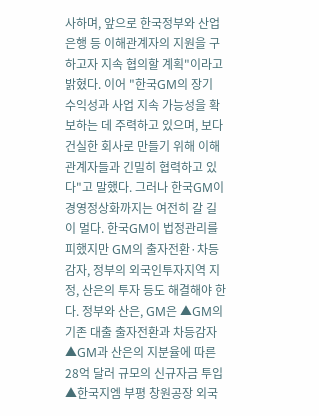사하며, 앞으로 한국정부와 산업은행 등 이해관계자의 지원을 구하고자 지속 협의할 계획"이라고 밝혔다. 이어 "한국GM의 장기 수익성과 사업 지속 가능성을 확보하는 데 주력하고 있으며, 보다 건실한 회사로 만들기 위해 이해관계자들과 긴밀히 협력하고 있다"고 말했다. 그러나 한국GM이 경영정상화까지는 여전히 갈 길이 멀다. 한국GM이 법정관리를 피했지만 GM의 출자전환·차등감자, 정부의 외국인투자지역 지정, 산은의 투자 등도 해결해야 한다. 정부와 산은, GM은 ▲GM의 기존 대출 출자전환과 차등감자 ▲GM과 산은의 지분율에 따른 28억 달러 규모의 신규자금 투입 ▲한국지엠 부평 창원공장 외국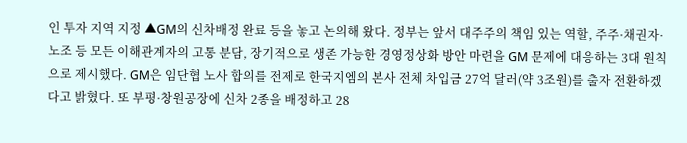인 투자 지역 지정 ▲GM의 신차배정 완료 등을 놓고 논의해 왔다. 정부는 앞서 대주주의 책임 있는 역할, 주주·채권자·노조 등 모든 이해관계자의 고통 분담, 장기적으로 생존 가능한 경영정상화 방안 마련을 GM 문제에 대응하는 3대 원칙으로 제시했다. GM은 임단협 노사 합의를 전제로 한국지엠의 본사 전체 차입금 27억 달러(약 3조원)를 출자 전환하겠다고 밝혔다. 또 부평·창원공장에 신차 2종을 배정하고 28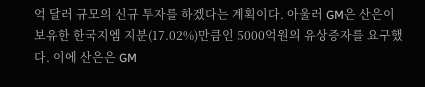억 달러 규모의 신규 투자를 하겠다는 계획이다. 아울러 GM은 산은이 보유한 한국지엠 지분(17.02%)만큼인 5000억원의 유상증자를 요구했다. 이에 산은은 GM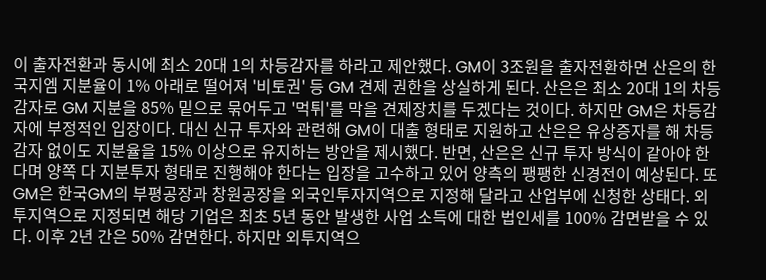이 출자전환과 동시에 최소 20대 1의 차등감자를 하라고 제안했다. GM이 3조원을 출자전환하면 산은의 한국지엠 지분율이 1% 아래로 떨어져 '비토권' 등 GM 견제 권한을 상실하게 된다. 산은은 최소 20대 1의 차등감자로 GM 지분을 85% 밑으로 묶어두고 '먹튀'를 막을 견제장치를 두겠다는 것이다. 하지만 GM은 차등감자에 부정적인 입장이다. 대신 신규 투자와 관련해 GM이 대출 형태로 지원하고 산은은 유상증자를 해 차등감자 없이도 지분율을 15% 이상으로 유지하는 방안을 제시했다. 반면, 산은은 신규 투자 방식이 같아야 한다며 양쪽 다 지분투자 형태로 진행해야 한다는 입장을 고수하고 있어 양측의 팽팽한 신경전이 예상된다. 또 GM은 한국GM의 부평공장과 창원공장을 외국인투자지역으로 지정해 달라고 산업부에 신청한 상태다. 외투지역으로 지정되면 해당 기업은 최초 5년 동안 발생한 사업 소득에 대한 법인세를 100% 감면받을 수 있다. 이후 2년 간은 50% 감면한다. 하지만 외투지역으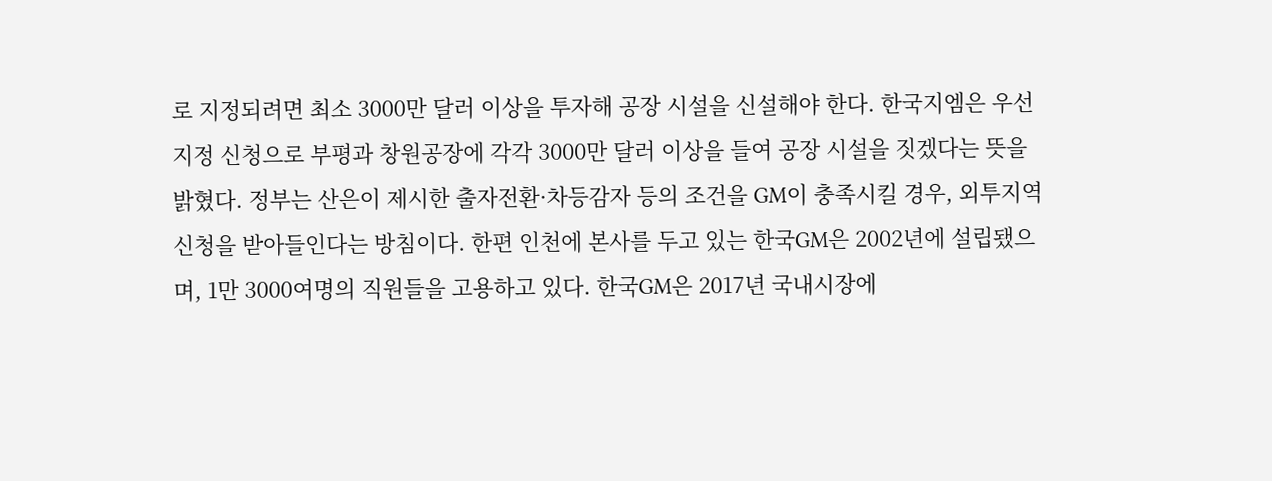로 지정되려면 최소 3000만 달러 이상을 투자해 공장 시설을 신설해야 한다. 한국지엠은 우선 지정 신청으로 부평과 창원공장에 각각 3000만 달러 이상을 들여 공장 시설을 짓겠다는 뜻을 밝혔다. 정부는 산은이 제시한 출자전환·차등감자 등의 조건을 GM이 충족시킬 경우, 외투지역 신청을 받아들인다는 방침이다. 한편 인천에 본사를 두고 있는 한국GM은 2002년에 설립됐으며, 1만 3000여명의 직원들을 고용하고 있다. 한국GM은 2017년 국내시장에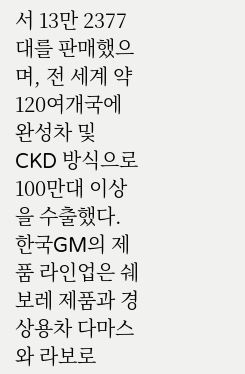서 13만 2377대를 판매했으며, 전 세계 약 120여개국에 완성차 및 CKD 방식으로 100만대 이상을 수출했다. 한국GM의 제품 라인업은 쉐보레 제품과 경상용차 다마스와 라보로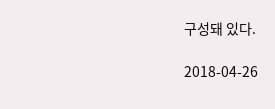구성돼 있다.

2018-04-26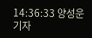14:36:33 양성운 기자